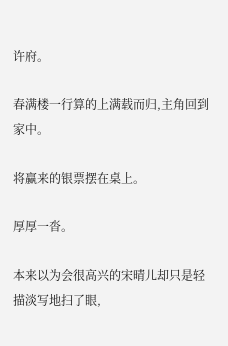许府。

春满楼一行算的上满载而归,主角回到家中。

将赢来的银票摆在桌上。

厚厚一沓。

本来以为会很高兴的宋晴儿却只是轻描淡写地扫了眼,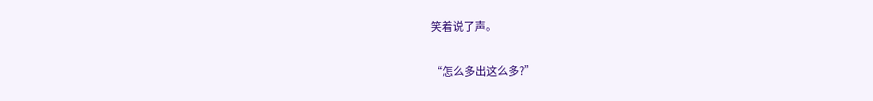笑着说了声。

“怎么多出这么多?”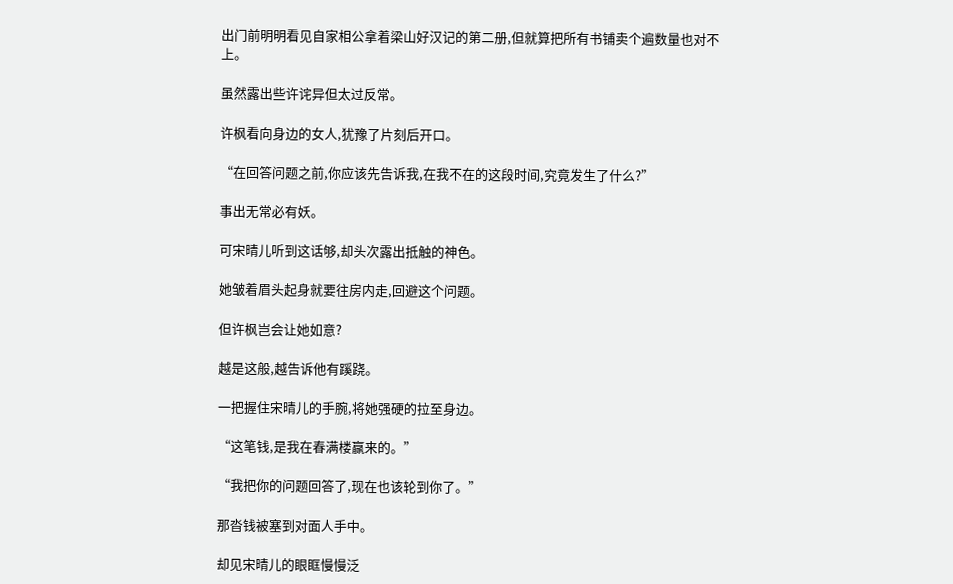出门前明明看见自家相公拿着梁山好汉记的第二册,但就算把所有书铺卖个遍数量也对不上。

虽然露出些许诧异但太过反常。

许枫看向身边的女人,犹豫了片刻后开口。

“在回答问题之前,你应该先告诉我,在我不在的这段时间,究竟发生了什么?”

事出无常必有妖。

可宋晴儿听到这话够,却头次露出抵触的神色。

她皱着眉头起身就要往房内走,回避这个问题。

但许枫岂会让她如意?

越是这般,越告诉他有蹊跷。

一把握住宋晴儿的手腕,将她强硬的拉至身边。

“这笔钱,是我在春满楼赢来的。”

“我把你的问题回答了,现在也该轮到你了。”

那沓钱被塞到对面人手中。

却见宋晴儿的眼眶慢慢泛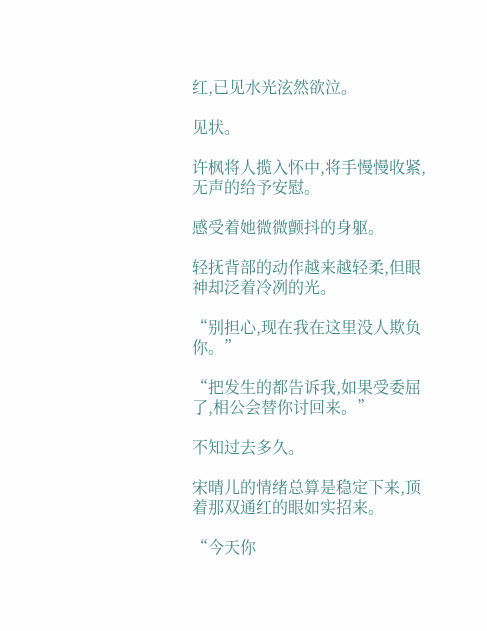红,已见水光泫然欲泣。

见状。

许枫将人揽入怀中,将手慢慢收紧,无声的给予安慰。

感受着她微微颤抖的身躯。

轻抚背部的动作越来越轻柔,但眼神却泛着冷冽的光。

“别担心,现在我在这里没人欺负你。”

“把发生的都告诉我,如果受委屈了,相公会替你讨回来。”

不知过去多久。

宋晴儿的情绪总算是稳定下来,顶着那双通红的眼如实招来。

“今天你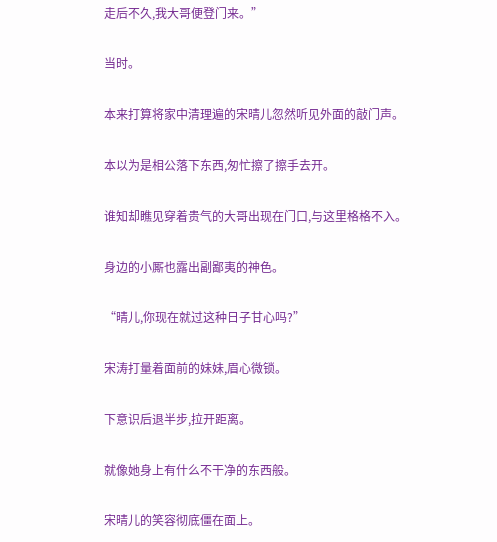走后不久,我大哥便登门来。”

当时。

本来打算将家中清理遍的宋晴儿忽然听见外面的敲门声。

本以为是相公落下东西,匆忙擦了擦手去开。

谁知却瞧见穿着贵气的大哥出现在门口,与这里格格不入。

身边的小厮也露出副鄙夷的神色。

“晴儿,你现在就过这种日子甘心吗?”

宋涛打量着面前的妹妹,眉心微锁。

下意识后退半步,拉开距离。

就像她身上有什么不干净的东西般。

宋晴儿的笑容彻底僵在面上。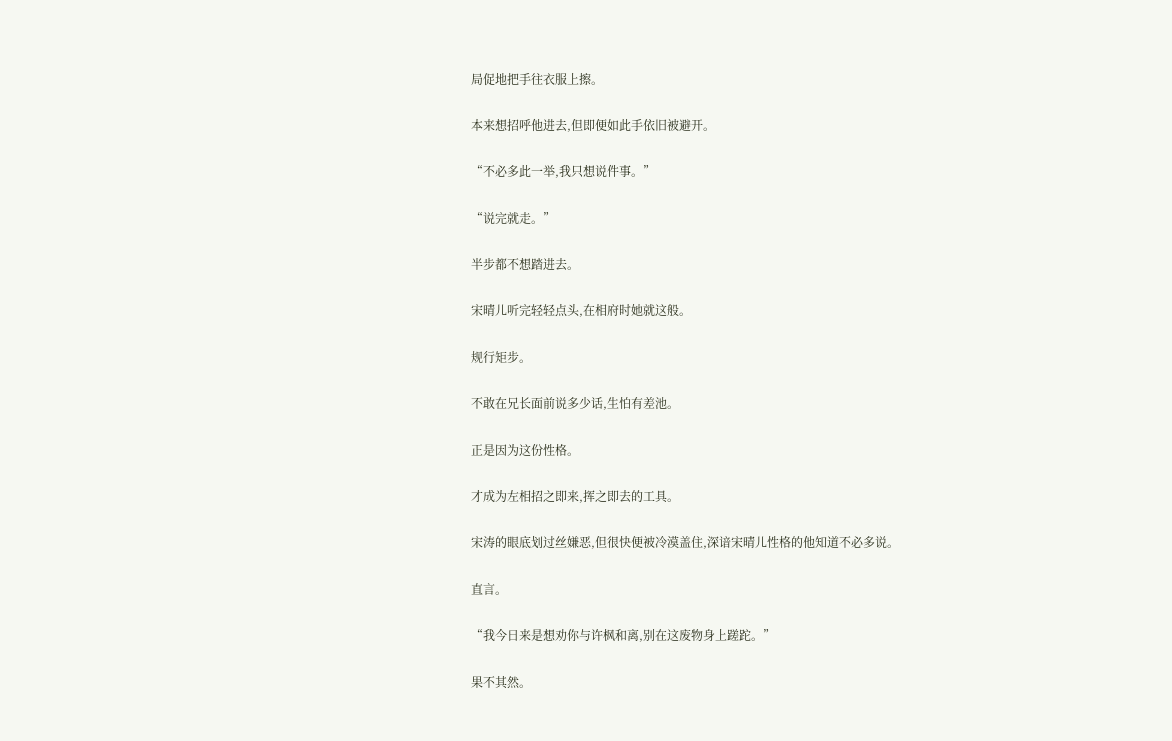局促地把手往衣服上擦。

本来想招呼他进去,但即便如此手依旧被避开。

“不必多此一举,我只想说件事。”

“说完就走。”

半步都不想踏进去。

宋晴儿听完轻轻点头,在相府时她就这般。

规行矩步。

不敢在兄长面前说多少话,生怕有差池。

正是因为这份性格。

才成为左相招之即来,挥之即去的工具。

宋涛的眼底划过丝嫌恶,但很快便被冷漠盖住,深谙宋晴儿性格的他知道不必多说。

直言。

“我今日来是想劝你与许枫和离,别在这废物身上蹉跎。”

果不其然。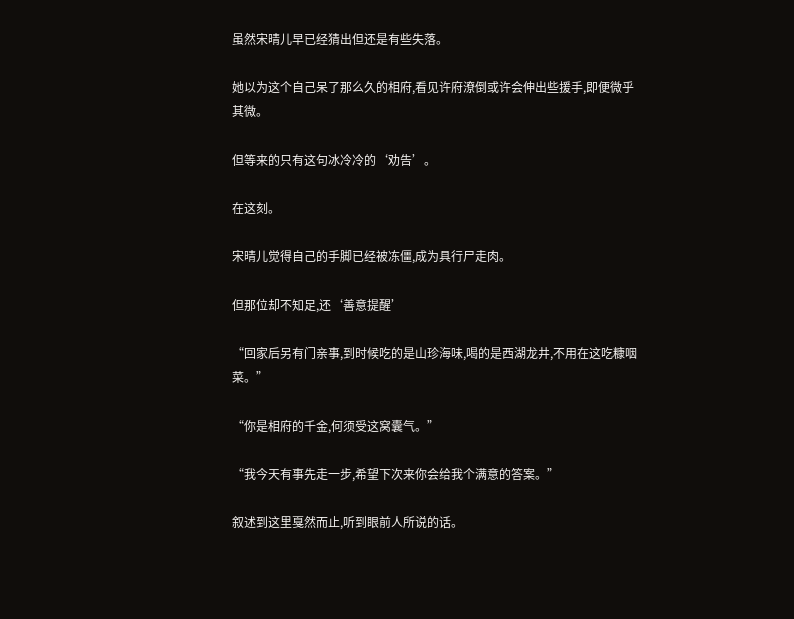虽然宋晴儿早已经猜出但还是有些失落。

她以为这个自己呆了那么久的相府,看见许府潦倒或许会伸出些援手,即便微乎其微。

但等来的只有这句冰冷冷的‘劝告’。

在这刻。

宋晴儿觉得自己的手脚已经被冻僵,成为具行尸走肉。

但那位却不知足,还‘善意提醒’

“回家后另有门亲事,到时候吃的是山珍海味,喝的是西湖龙井,不用在这吃糠咽菜。”

“你是相府的千金,何须受这窝囊气。”

“我今天有事先走一步,希望下次来你会给我个满意的答案。”

叙述到这里戛然而止,听到眼前人所说的话。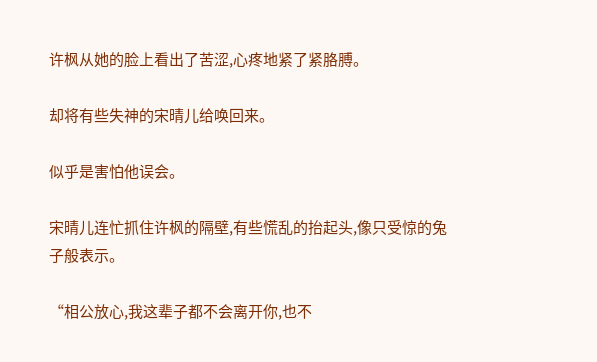许枫从她的脸上看出了苦涩,心疼地紧了紧胳膊。

却将有些失神的宋晴儿给唤回来。

似乎是害怕他误会。

宋晴儿连忙抓住许枫的隔壁,有些慌乱的抬起头,像只受惊的兔子般表示。

“相公放心,我这辈子都不会离开你,也不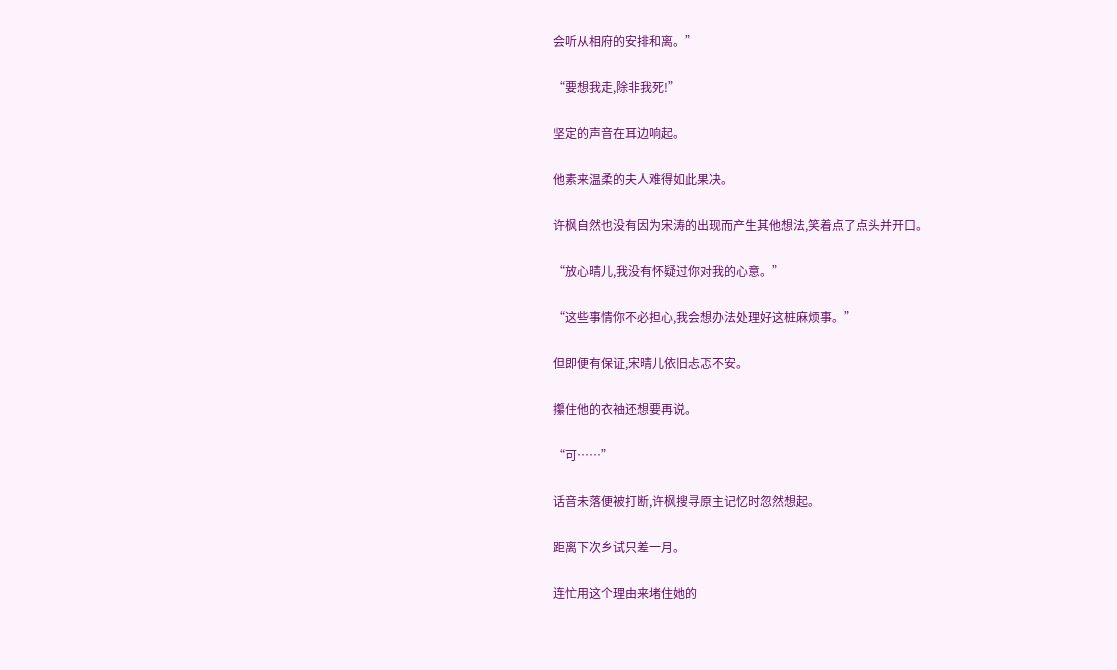会听从相府的安排和离。”

“要想我走,除非我死!”

坚定的声音在耳边响起。

他素来温柔的夫人难得如此果决。

许枫自然也没有因为宋涛的出现而产生其他想法,笑着点了点头并开口。

“放心晴儿,我没有怀疑过你对我的心意。”

“这些事情你不必担心,我会想办法处理好这桩麻烦事。”

但即便有保证,宋晴儿依旧忐忑不安。

攥住他的衣袖还想要再说。

“可……”

话音未落便被打断,许枫搜寻原主记忆时忽然想起。

距离下次乡试只差一月。

连忙用这个理由来堵住她的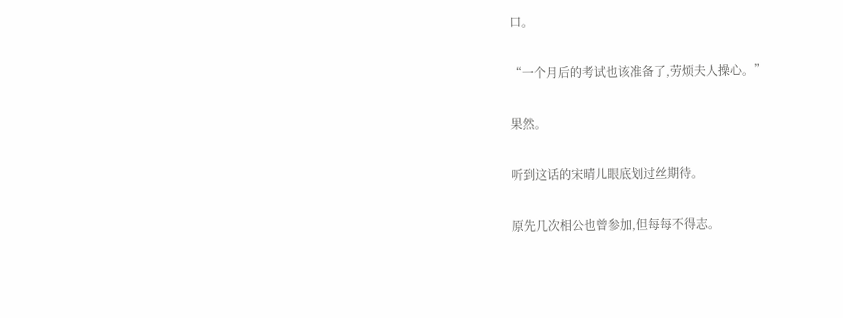口。

“一个月后的考试也该准备了,劳烦夫人操心。”

果然。

听到这话的宋晴儿眼底划过丝期待。

原先几次相公也曾参加,但每每不得志。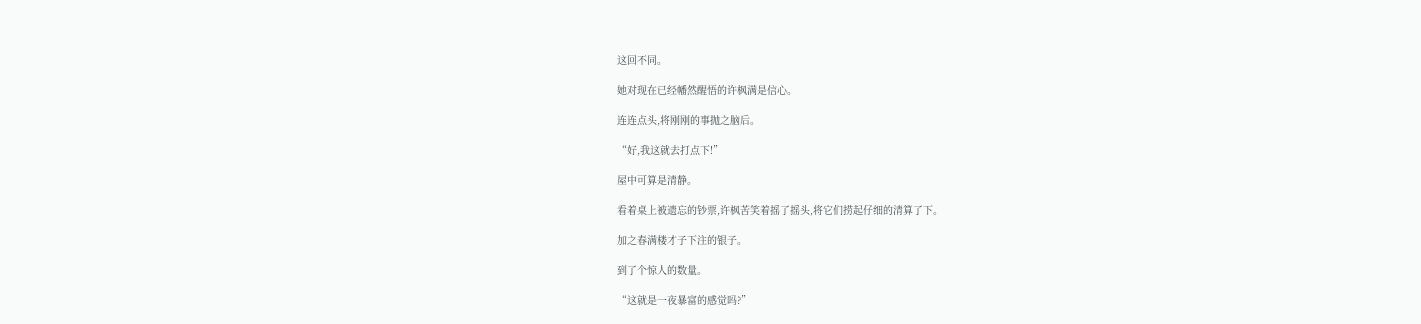这回不同。

她对现在已经幡然醒悟的许枫满是信心。

连连点头,将刚刚的事抛之脑后。

“好,我这就去打点下!”

屋中可算是清静。

看着桌上被遗忘的钞票,许枫苦笑着摇了摇头,将它们捞起仔细的清算了下。

加之春满楼才子下注的银子。

到了个惊人的数量。

“这就是一夜暴富的感觉吗?”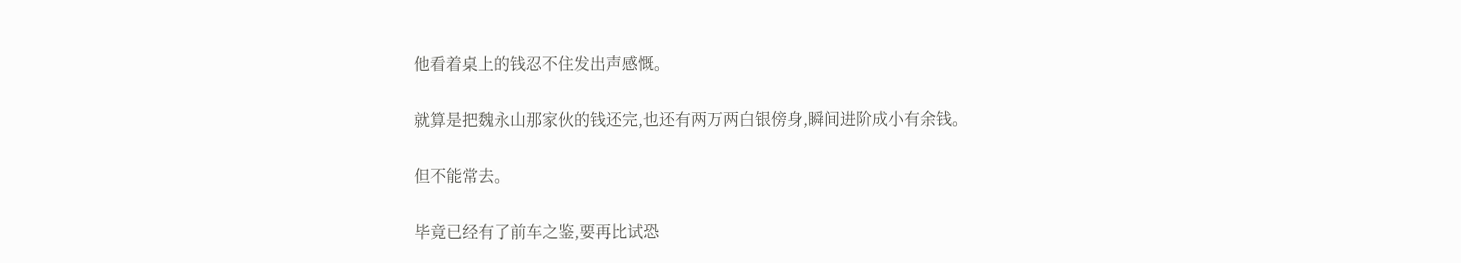他看着桌上的钱忍不住发出声感慨。

就算是把魏永山那家伙的钱还完,也还有两万两白银傍身,瞬间进阶成小有余钱。

但不能常去。

毕竟已经有了前车之鉴,要再比试恐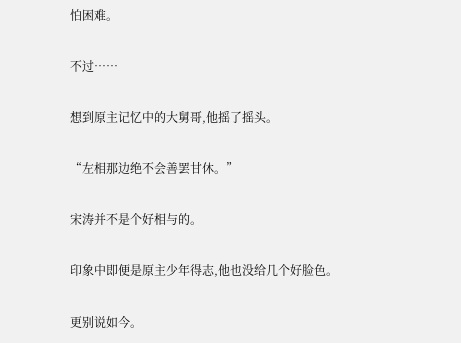怕困难。

不过……

想到原主记忆中的大舅哥,他摇了摇头。

“左相那边绝不会善罢甘休。”

宋涛并不是个好相与的。

印象中即便是原主少年得志,他也没给几个好脸色。

更别说如今。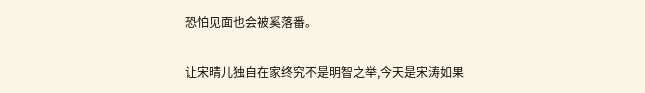恐怕见面也会被奚落番。

让宋晴儿独自在家终究不是明智之举,今天是宋涛如果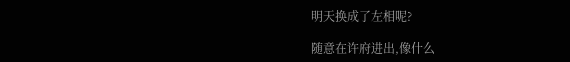明天换成了左相呢?

随意在许府进出,像什么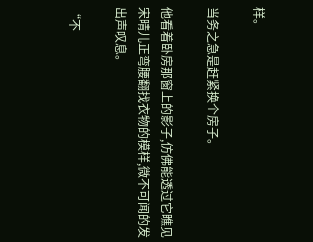样。

当务之急是赶紧换个房子。

他看着卧房那窗上的影子,仿佛能透过它瞧见宋晴儿正弯腰翻找衣物的模样,微不可闻的发出声叹息。

“不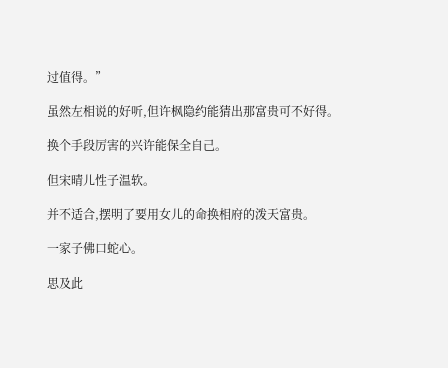过值得。”

虽然左相说的好听,但许枫隐约能猜出那富贵可不好得。

换个手段厉害的兴许能保全自己。

但宋晴儿性子温软。

并不适合,摆明了要用女儿的命换相府的泼天富贵。

一家子佛口蛇心。

思及此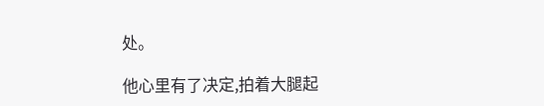处。

他心里有了决定,拍着大腿起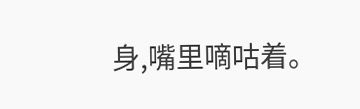身,嘴里嘀咕着。